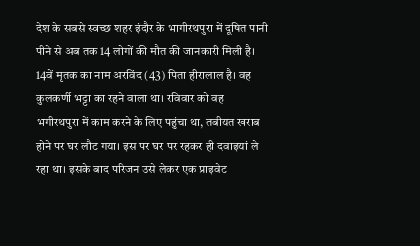देश के सबसे स्वच्छ शहर इंदौर के भागीरथपुरा में दूषित पानी पीने से अब तक 14 लोगों की मौत की जानकारी मिली है। 14वें मृतक का नाम अरविंद (43) पिता हीरालाल है। वह कुलकर्णी भट्टा का रहने वाला था। रविवार को वह भगीरथपुरा में काम करने के लिए पहुंचा था, तबीयत खराब होने पर घर लौट गया। इस पर घर पर रहकर ही दवाइयां ले रहा था। इसके बाद परिजन उसे लेकर एक प्राइवेट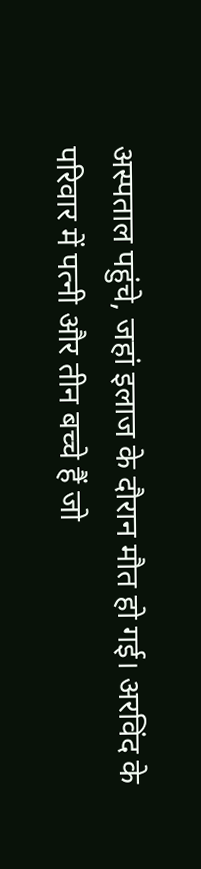अस्पताल पहुंचे, जहां इलाज के दौरान मौत हो गई। अरविंद के परिवार में पत्नी और तीन बच्चे हैं जो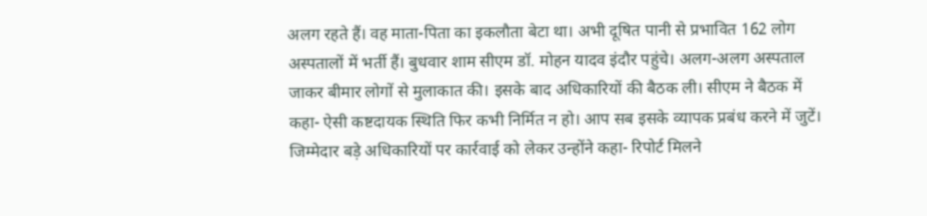अलग रहते हैं। वह माता-पिता का इकलौता बेटा था। अभी दूषित पानी से प्रभावित 162 लोग अस्पतालों में भर्ती हैं। बुधवार शाम सीएम डॉ. मोहन यादव इंदौर पहुंचे। अलग-अलग अस्पताल जाकर बीमार लोगों से मुलाकात की। इसके बाद अधिकारियों की बैठक ली। सीएम ने बैठक में कहा- ऐसी कष्टदायक स्थिति फिर कभी निर्मित न हो। आप सब इसके व्यापक प्रबंध करने में जुटें। जिम्मेदार बड़े अधिकारियों पर कार्रवाई को लेकर उन्होंने कहा- रिपोर्ट मिलने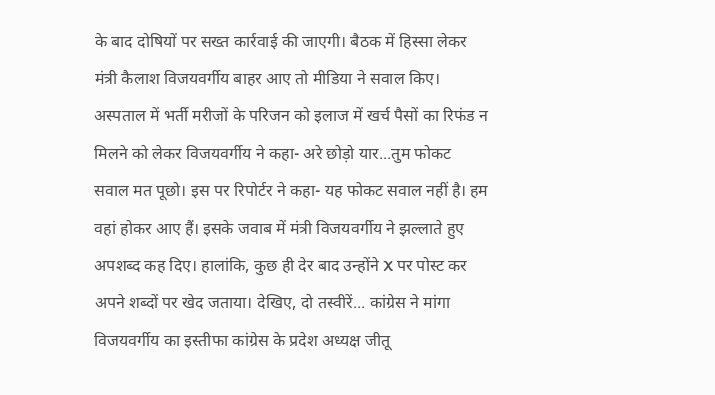के बाद दोषियों पर सख्त कार्रवाई की जाएगी। बैठक में हिस्सा लेकर मंत्री कैलाश विजयवर्गीय बाहर आए तो मीडिया ने सवाल किए। अस्पताल में भर्ती मरीजों के परिजन को इलाज में खर्च पैसों का रिफंड न मिलने को लेकर विजयवर्गीय ने कहा- अरे छोड़ो यार...तुम फोकट सवाल मत पूछो। इस पर रिपोर्टर ने कहा- यह फोकट सवाल नहीं है। हम वहां होकर आए हैं। इसके जवाब में मंत्री विजयवर्गीय ने झल्लाते हुए अपशब्द कह दिए। हालांकि, कुछ ही देर बाद उन्होंने X पर पोस्ट कर अपने शब्दों पर खेद जताया। देखिए, दो तस्वीरें... कांग्रेस ने मांगा विजयवर्गीय का इस्तीफा कांग्रेस के प्रदेश अध्यक्ष जीतू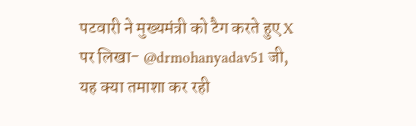पटवारी ने मुख्यमंत्री को टैग करते हुए X पर लिखा- @drmohanyadav51 जी, यह क्या तमाशा कर रही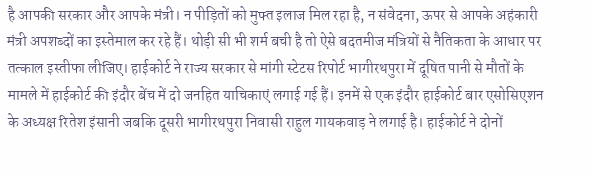है आपकी सरकार और आपके मंत्री। न पीड़ितों को मुफ्त इलाज मिल रहा है, न संवेदना, ऊपर से आपके अहंकारी मंत्री अपशब्दों का इस्तेमाल कर रहे हैं। थोड़ी सी भी शर्म बची है तो ऐसे बदतमीज मंत्रियों से नैतिकता के आधार पर तत्काल इस्तीफा लीजिए। हाईकोर्ट ने राज्य सरकार से मांगी स्टेटस रिपोर्ट भागीरथपुरा में दूषित पानी से मौतों के मामले में हाईकोर्ट की इंदौर बेंच में दो जनहित याचिकाएं लगाई गई हैं। इनमें से एक इंदौर हाईकोर्ट बार एसोसिएशन के अध्यक्ष रितेश इंसानी जबकि दूसरी भागीरथपुरा निवासी राहुल गायकवाड़ ने लगाई है। हाईकोर्ट ने दोनों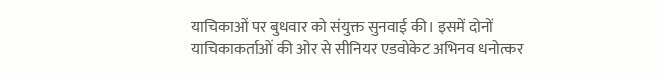याचिकाओं पर बुधवार को संयुक्त सुनवाई की। इसमें दोनों याचिकाकर्ताओं की ओर से सीनियर एडवोकेट अभिनव धनोत्कर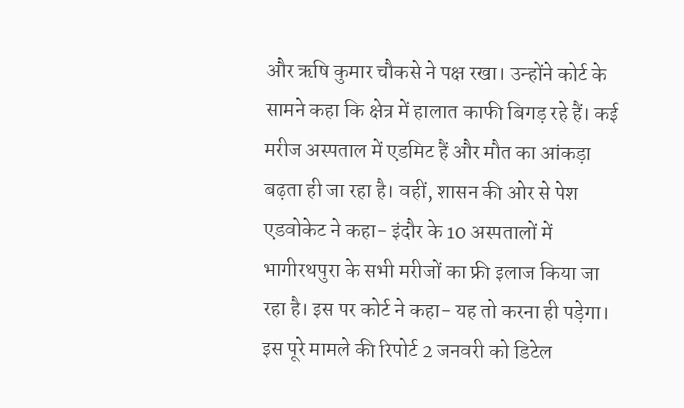और ऋषि कुमार चौकसे ने पक्ष रखा। उन्होंने कोर्ट के सामने कहा कि क्षेत्र में हालात काफी बिगड़ रहे हैं। कई मरीज अस्पताल में एडमिट हैं और मौत का आंकड़ा बढ़ता ही जा रहा है। वहीं, शासन की ओर से पेश एडवोकेट ने कहा- इंदौर के 10 अस्पतालों में भागीरथपुरा के सभी मरीजों का फ्री इलाज किया जा रहा है। इस पर कोर्ट ने कहा- यह तो करना ही पड़ेगा। इस पूरे मामले की रिपोर्ट 2 जनवरी को डिटेल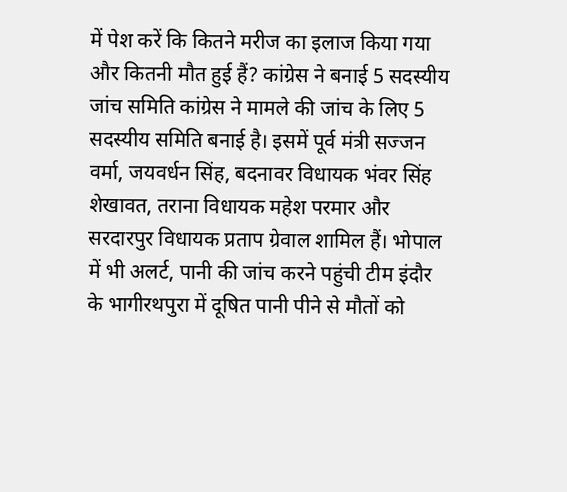में पेश करें कि कितने मरीज का इलाज किया गया और कितनी मौत हुई हैं? कांग्रेस ने बनाई 5 सदस्यीय जांच समिति कांग्रेस ने मामले की जांच के लिए 5 सदस्यीय समिति बनाई है। इसमें पूर्व मंत्री सज्जन वर्मा, जयवर्धन सिंह, बदनावर विधायक भंवर सिंह शेखावत, तराना विधायक महेश परमार और सरदारपुर विधायक प्रताप ग्रेवाल शामिल हैं। भोपाल में भी अलर्ट, पानी की जांच करने पहुंची टीम इंदौर के भागीरथपुरा में दूषित पानी पीने से मौतों को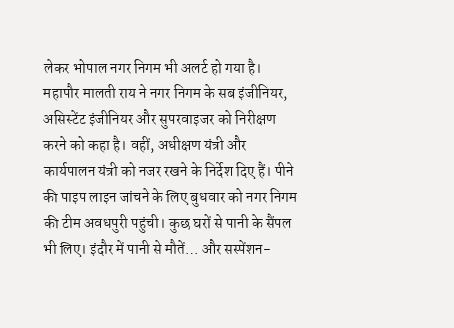लेकर भोपाल नगर निगम भी अलर्ट हो गया है। महापौर मालती राय ने नगर निगम के सब इंजीनियर, असिस्टेंट इंजीनियर और सुपरवाइजर को निरीक्षण करने को कहा है। वहीं, अधीक्षण यंत्री और कार्यपालन यंत्री को नजर रखने के निर्देश दिए हैं। पीने की पाइप लाइन जांचने के लिए बुधवार को नगर निगम की टीम अवधपुरी पहुंची। कुछ घरों से पानी के सैंपल भी लिए। इंदौर में पानी से मौतें… और सस्पेंशन-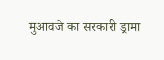मुआवजे का सरकारी ड्रामा